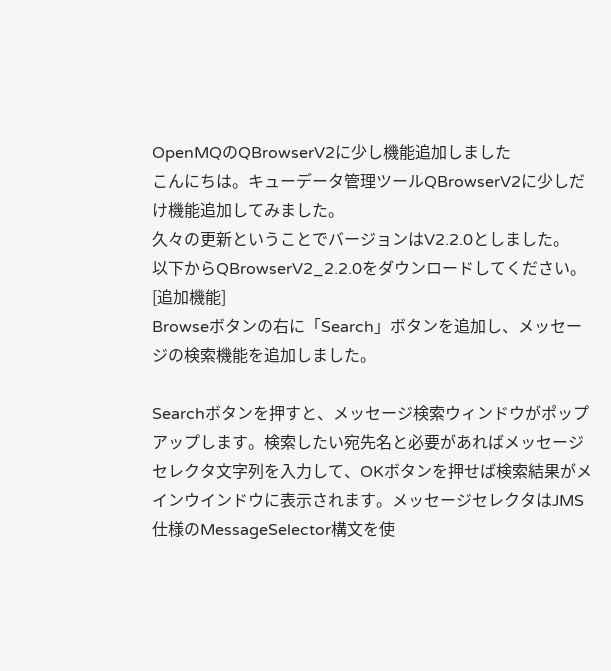OpenMQのQBrowserV2に少し機能追加しました
こんにちは。キューデータ管理ツールQBrowserV2に少しだけ機能追加してみました。
久々の更新ということでバージョンはV2.2.0としました。
以下からQBrowserV2_2.2.0をダウンロードしてください。
[追加機能]
Browseボタンの右に「Search」ボタンを追加し、メッセージの検索機能を追加しました。

Searchボタンを押すと、メッセージ検索ウィンドウがポップアップします。検索したい宛先名と必要があればメッセージセレクタ文字列を入力して、OKボタンを押せば検索結果がメインウインドウに表示されます。メッセージセレクタはJMS仕様のMessageSelector構文を使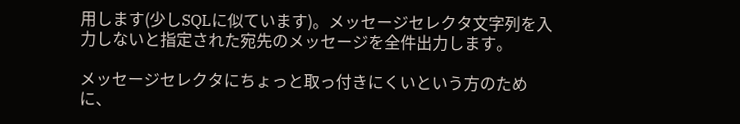用します(少しSQLに似ています)。メッセージセレクタ文字列を入力しないと指定された宛先のメッセージを全件出力します。

メッセージセレクタにちょっと取っ付きにくいという方のために、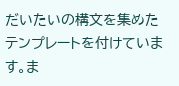だいたいの構文を集めたテンプレートを付けています。ま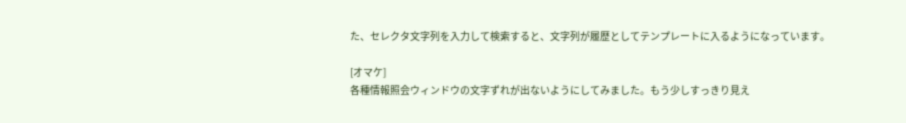た、セレクタ文字列を入力して検索すると、文字列が履歴としてテンプレートに入るようになっています。

[オマケ]
各種情報照会ウィンドウの文字ずれが出ないようにしてみました。もう少しすっきり見え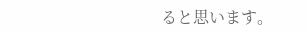ると思います。